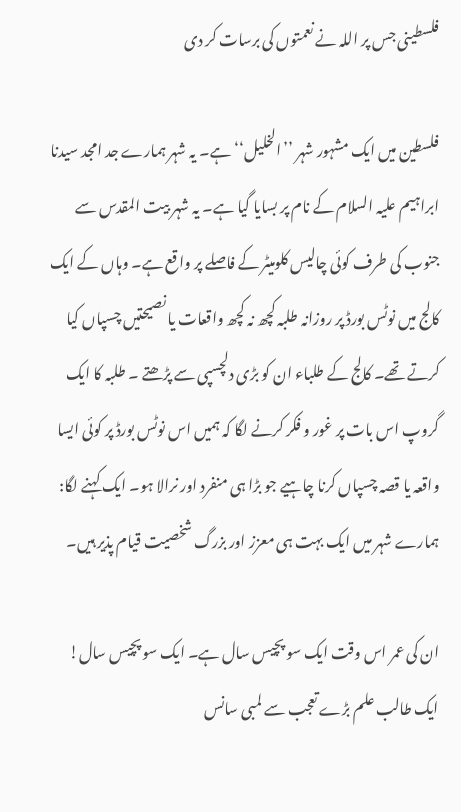فلسطینی جس پر اللہ نے نعمتوں کی برسات کر دی

فلسطین میں ایک مشہور شہر ’’الخلیل‘‘ہے۔ یہ شہر ہمارے جد امجد سیدنا ابراہیم علیہ السلام کے نام پر بسایا گیا ہے۔ یہ شہر بیت المقدس سے جنوب کی طرف کوئی چالیس کلومیٹر کے فاصلے پر واقع ہے۔ وہاں کے ایک کالج میں نوٹس بورڈ پر روزانہ طلبہ کچھ نہ کچھ واقعات یا نصیحتیں چسپاں کیا کرتے تھے۔ کالج کے طلباء ان کو بڑی دلچسپی سے پڑھتے ۔ طلبہ کا ایک گروپ اس بات پر غور و فکر کرنے لگا کہ ہمیں اس نوٹس بورڈ پر کوئی ایسا واقعہ یا قصہ چسپاں کرنا چاہیے جو بڑا ہی منفرد اور نرالا ہو۔ ایک کہنے لگا: ہمارے شہر میں ایک بہت ہی معزز اور بزرگ شخصیت قیام پذیر ہیں۔

ان کی عمر اس وقت ایک سو پچیس سال ہے۔ ایک سو پچیس سال! ایک طالب علم بڑے تعجب سے لمبی سانس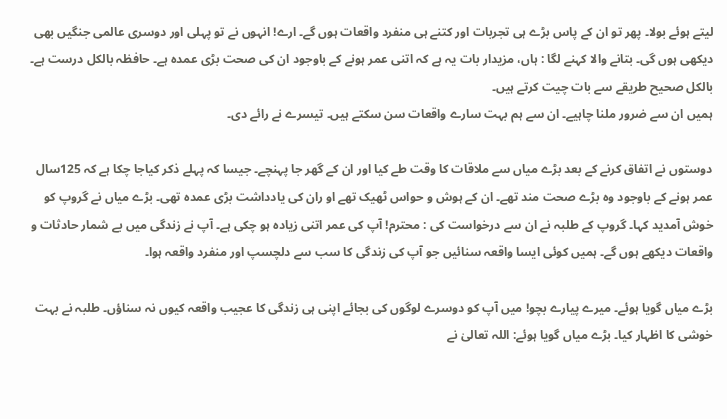لیتے ہوئے بولا۔ پھر تو ان کے پاس بڑے ہی تجربات اور کتنے ہی منفرد واقعات ہوں گے۔ ارے! انہوں نے تو پہلی اور دوسری عالمی جنگیں بھی دیکھی ہوں گی۔ بتانے والا کہنے لگا : ہاں، مزیدار بات یہ ہے کہ اتنی عمر ہونے کے باوجود ان کی صحت بڑی عمدہ ہے۔ حافظہ بالکل درست ہے۔ بالکل صحیح طریقے سے بات چیت کرتے ہیں۔
ہمیں ان سے ضرور ملنا چاہیے۔ ان سے ہم بہت سارے واقعات سن سکتے ہیں۔ تیسرے نے رائے دی۔

دوستوں نے اتفاق کرنے کے بعد بڑے میاں سے ملاقات کا وقت طے کیا اور ان کے گھر جا پہنچے۔ جیسا کہ پہلے ذکر کیاجا چکا ہے کہ 125سال عمر ہونے کے باوجود وہ بڑے صحت مند تھے۔ ان کے ہوش و حواس ٹھیک تھے او ران کی یادداشت بڑی عمدہ تھی۔ بڑے میاں نے گروپ کو خوش آمدید کہا۔ گروپ کے طلبہ نے ان سے درخواست کی : محترم! آپ کی عمر اتنی زیادہ ہو چکی ہے۔ آپ نے زندگی میں بے شمار حادثات و واقعات دیکھے ہوں گے۔ ہمیں کوئی ایسا واقعہ سنائیں جو آپ کی زندگی کا سب سے دلچسپ اور منفرد واقعہ ہوا۔

بڑے میاں گویا ہوئے۔ میرے پیارے بچو! میں آپ کو دوسرے لوگوں کی بجائے اپنی ہی زندگی کا عجیب واقعہ کیوں نہ سناؤں۔ طلبہ نے بہت خوشی کا اظہار کیا۔ بڑے میاں گویا ہوئے: اللہ تعالیٰ نے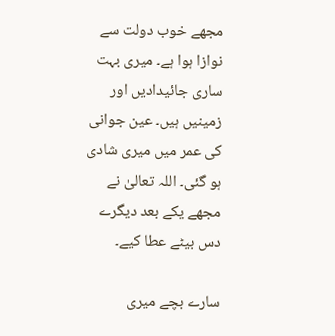مجھے خوب دولت سے نوازا ہوا ہے۔ میری بہت ساری جائیدادیں اور زمینیں ہیں۔ عین جوانی کی عمر میں میری شادی ہو گئی۔ اللہ تعالیٰ نے مجھے یکے بعد دیگرے دس بیٹے عطا کیے۔

سارے بچے میری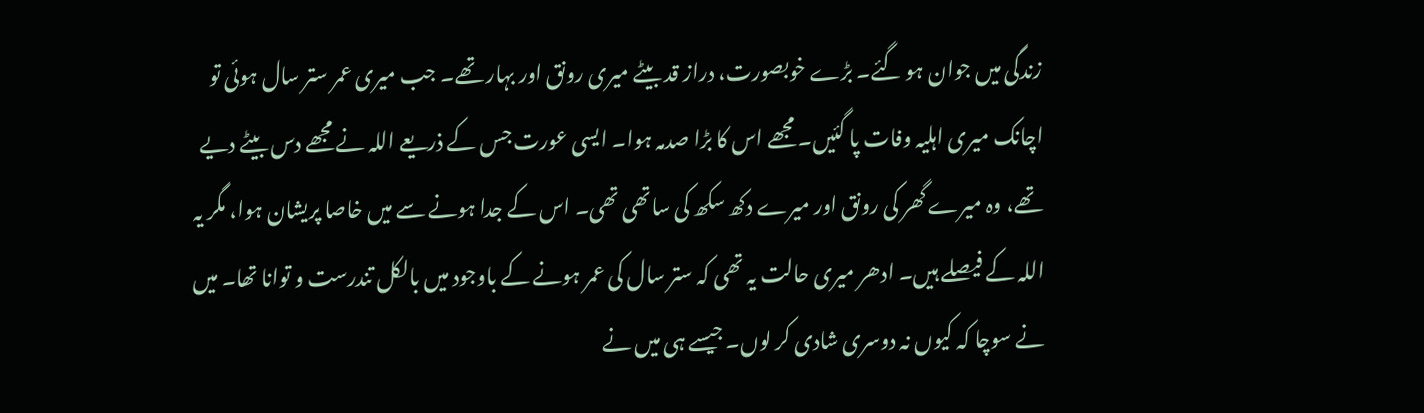زندگی میں جوان ہو گئے۔ بڑے خوبصورت، دراز قد بیٹے میری رونق اور بہار تھے۔ جب میری عمر ستر سال ہوئی تو اچانک میری اہلیہ وفات پا گئیں۔ مجھے اس کا بڑا صدمہ ہوا۔ ایسی عورت جس کے ذریعے اللہ نے مجھے دس بیٹے دیے تھے، وہ میرے گھر کی رونق اور میرے دکھ سکھ کی ساتھی تھی۔ اس کے جدا ہونے سے میں خاصا پریشان ہوا، مگر یہ اللہ کے فیصلے ہیں۔ ادھر میری حالت یہ تھی کہ ستر سال کی عمر ہونے کے باوجود میں بالکل تندرست و توانا تھا۔ میں نے سوچا کہ کیوں نہ دوسری شادی کر لوں۔ جیسے ہی میں نے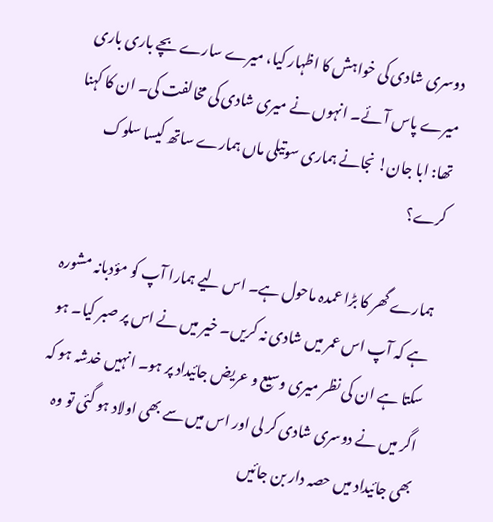دوسری شادی کی خواہش کا اظہار کیا، میرے سارے بچے باری باری میرے پاس آئے۔ انہوں نے میری شادی کی مخالفت کی۔ ان کا کہنا تھا: ابا جان! نجانے ہماری سوتیلی ماں ہمارے ساتھ کیسا سلوک کرے؟

ہمارے گھر کا بڑا عمدہ ماحول ہے۔ اس لیے ہمارا آپ کو مؤدبانہ مشورہ ہے کہ آپ اس عمر میں شادی نہ کریں۔ خیر میں نے اس پر صبر کیا۔ ہو سکتا ہے ان کی نظر میری وسیع و عریض جائیداد پر ہو۔ انہیں خدشہ ہو کہ اگر میں نے دوسری شادی کر لی اور اس میں سے بھی اولاد ہو گئی تو وہ بھی جائیداد میں حصہ دار بن جائیں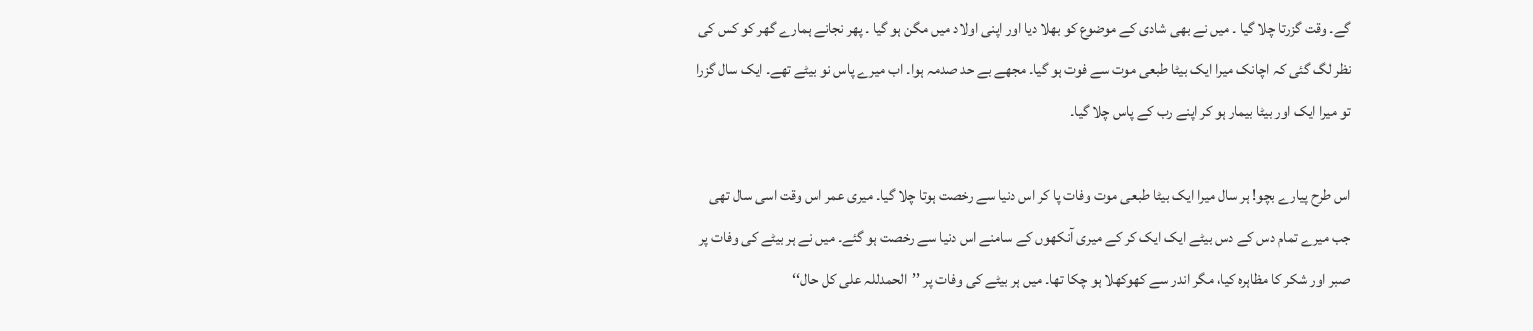گے۔ وقت گزرتا چلا گیا ۔ میں نے بھی شادی کے موضوع کو بھلا دیا اور اپنی اولاد میں مگن ہو گیا ۔ پھر نجانے ہمارے گھر کو کس کی نظر لگ گئی کہ اچانک میرا ایک بیٹا طبعی موت سے فوت ہو گیا۔ مجھے بے حد صدمہ ہوا۔ اب میرے پاس نو بیٹے تھے۔ ایک سال گزرا تو میرا ایک اور بیٹا بیمار ہو کر اپنے رب کے پاس چلا گیا۔

اس طرح پیارے بچو! ہر سال میرا ایک بیٹا طبعی موت وفات پا کر اس دنیا سے رخصت ہوتا چلا گیا۔ میری عمر اس وقت اسی سال تھی جب میرے تمام دس کے دس بیٹے ایک ایک کر کے میری آنکھوں کے سامنے اس دنیا سے رخصت ہو گئے۔ میں نے ہر بیٹے کی وفات پر صبر اور شکر کا مظاہرہ کیا، مگر اندر سے کھوکھلا ہو چکا تھا۔ میں ہر بیٹے کی وفات پر ’’الحمدللہ علی کل حال‘‘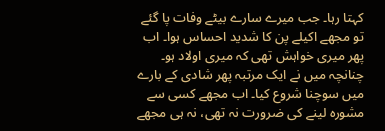کہتا رہا۔ جب میرے سارے بیٹے وفات پا گئے تو مجھے اکیلے پن کا شدید احساس ہوا۔ اب پھر میری خواہش تھی کہ میری اولاد ہو۔ چنانچہ میں نے ایک مرتبہ پھر شادی کے بارے میں سوچنا شروع کیا۔ اب مجھے کسی سے مشورہ لینے کی ضرورت نہ تھی، نہ ہی مجھے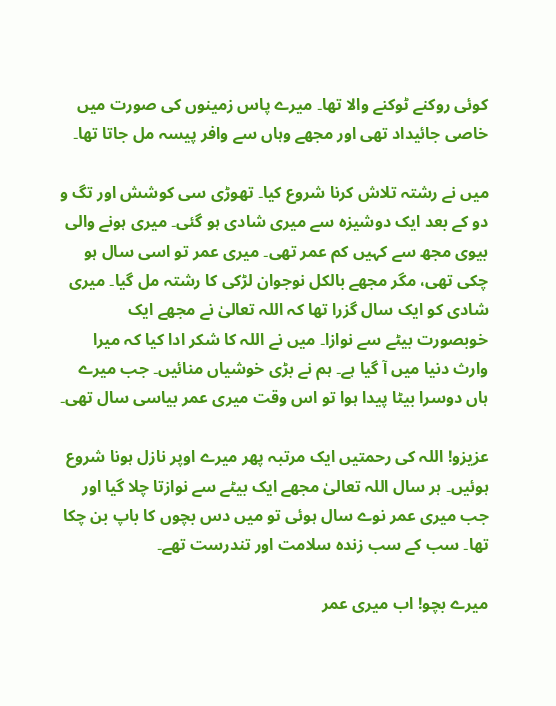کوئی روکنے ٹوکنے والا تھا۔ میرے پاس زمینوں کی صورت میں خاصی جائیداد تھی اور مجھے وہاں سے وافر پیسہ مل جاتا تھا۔

میں نے رشتہ تلاش کرنا شروع کیا۔ تھوڑی سی کوشش اور تگ و دو کے بعد ایک دوشیزہ سے میری شادی ہو گئی۔ میری ہونے والی بیوی مجھ سے کہیں کم عمر تھی۔ میری عمر تو اسی سال ہو چکی تھی، مگر مجھے بالکل نوجوان لڑکی کا رشتہ مل گیا۔ میری شادی کو ایک سال گزرا تھا کہ اللہ تعالیٰ نے مجھے ایک خوبصورت بیٹے سے نوازا۔ میں نے اللہ کا شکر ادا کیا کہ میرا وارث دنیا میں آ گیا ہے۔ ہم نے بڑی خوشیاں منائیں۔ جب میرے ہاں دوسرا بیٹا پیدا ہوا تو اس وقت میری عمر بیاسی سال تھی۔

عزیزو! اللہ کی رحمتیں ایک مرتبہ پھر میرے اوپر نازل ہونا شروع ہوئیں۔ ہر سال اللہ تعالیٰ مجھے ایک بیٹے سے نوازتا چلا گیا اور جب میری عمر نوے سال ہوئی تو میں دس بچوں کا باپ بن چکا تھا۔ سب کے سب زندہ سلامت اور تندرست تھے۔

میرے بچو! اب میری عمر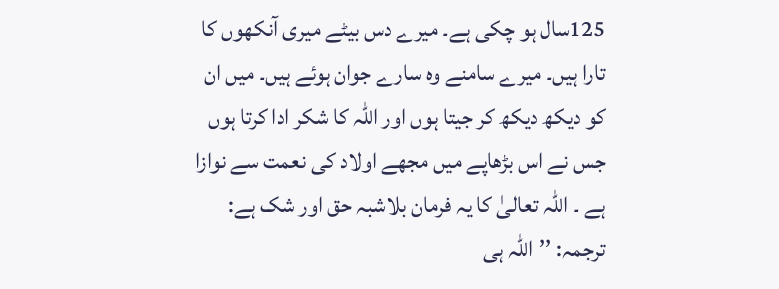125سال ہو چکی ہے۔ میرے دس بیٹے میری آنکھوں کا تارا ہیں۔ میرے سامنے وہ سارے جوان ہوئے ہیں۔ میں ان کو دیکھ دیکھ کر جیتا ہوں اور اللہ کا شکر ادا کرتا ہوں جس نے اس بڑھاپے میں مجھے اولاد کی نعمت سے نوازا ہے ۔ اللہ تعالیٰ کا یہ فرمان بلاشبہ حق اور شک ہے:
ترجمہ: ’’اللہ ہی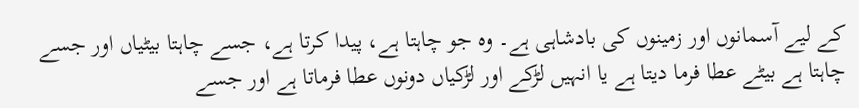کے لیے آسمانوں اور زمینوں کی بادشاہی ہے۔ وہ جو چاہتا ہے، پیدا کرتا ہے، جسے چاہتا بیٹیاں اور جسے چاہتا ہے بیٹے عطا فرما دیتا ہے یا انہیں لڑکے اور لڑکیاں دونوں عطا فرماتا ہے اور جسے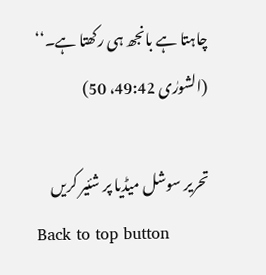چاہتا ہے بانجھ ہی رکھتا ہے۔‘‘ (الشورٰی 49:42، 50)

تحریر سوشل میڈیا پر شئیر کریں
Back to top button